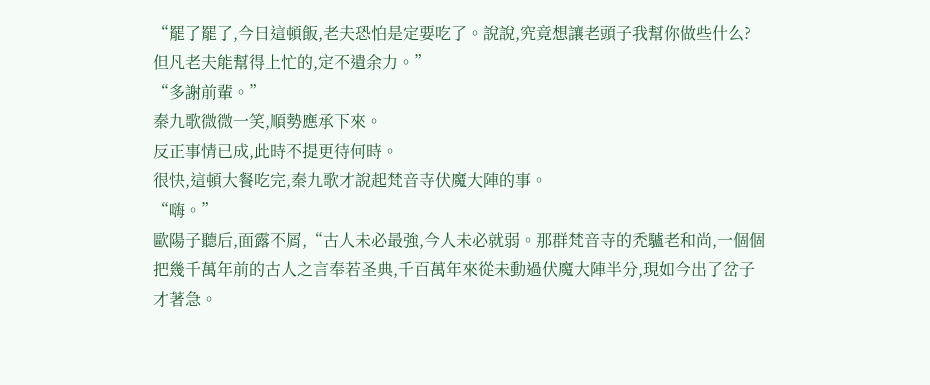“罷了罷了,今日這頓飯,老夫恐怕是定要吃了。說說,究竟想讓老頭子我幫你做些什么?
但凡老夫能幫得上忙的,定不遺余力。”
“多謝前輩。”
秦九歌微微一笑,順勢應承下來。
反正事情已成,此時不提更待何時。
很快,這頓大餐吃完,秦九歌才說起梵音寺伏魔大陣的事。
“嗨。”
歐陽子聽后,面露不屑,“古人未必最強,今人未必就弱。那群梵音寺的禿驢老和尚,一個個把幾千萬年前的古人之言奉若圣典,千百萬年來從未動過伏魔大陣半分,現如今出了岔子才著急。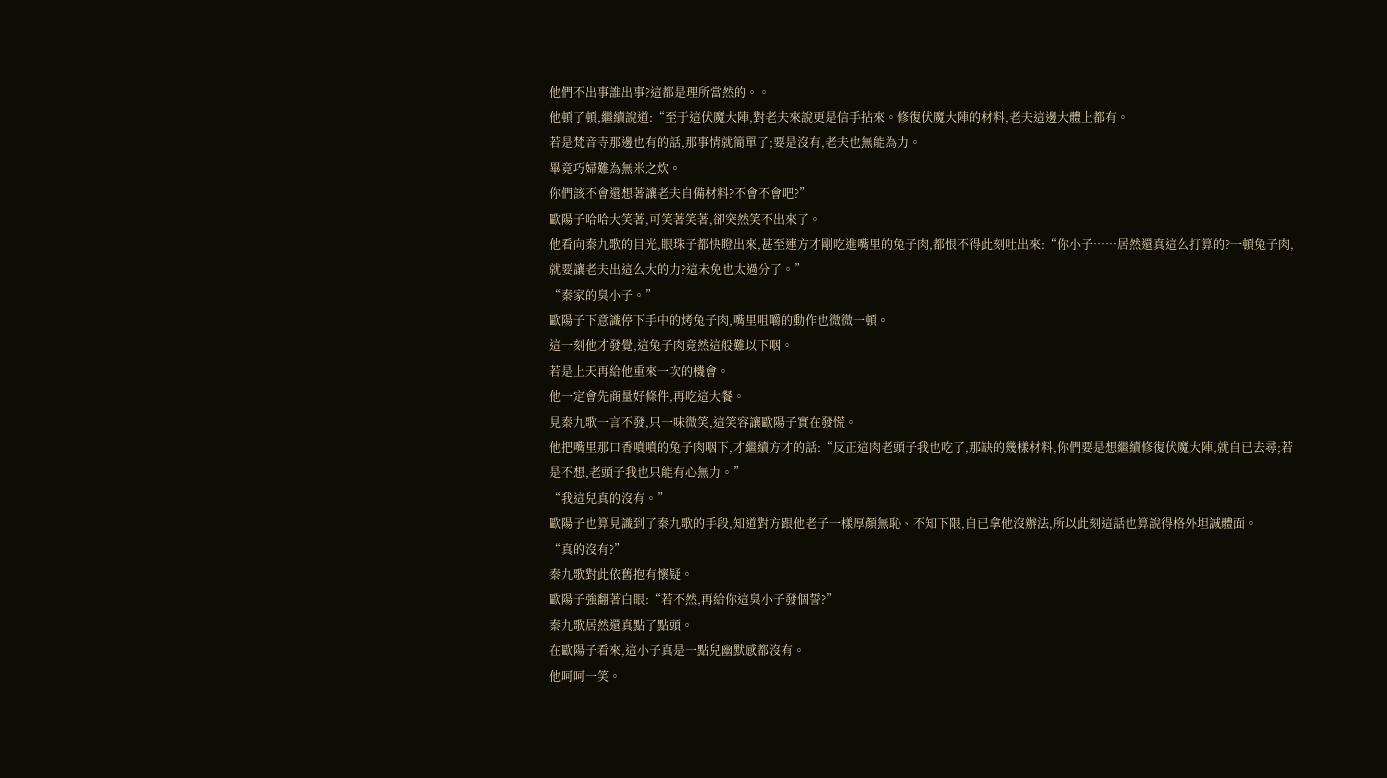他們不出事誰出事?這都是理所當然的。。
他頓了頓,繼續說道:“至于這伏魔大陣,對老夫來說更是信手拈來。修復伏魔大陣的材料,老夫這邊大體上都有。
若是梵音寺那邊也有的話,那事情就簡單了;要是沒有,老夫也無能為力。
畢竟巧婦難為無米之炊。
你們該不會還想著讓老夫自備材料?不會不會吧?”
歐陽子哈哈大笑著,可笑著笑著,卻突然笑不出來了。
他看向秦九歌的目光,眼珠子都快瞪出來,甚至連方才剛吃進嘴里的兔子肉,都恨不得此刻吐出來:“你小子……居然還真這么打算的?一頓兔子肉,就要讓老夫出這么大的力?這未免也太過分了。”
“秦家的臭小子。”
歐陽子下意識停下手中的烤兔子肉,嘴里咀嚼的動作也微微一頓。
這一刻他才發覺,這兔子肉竟然這般難以下咽。
若是上天再給他重來一次的機會。
他一定會先商量好條件,再吃這大餐。
見秦九歌一言不發,只一味微笑,這笑容讓歐陽子實在發慌。
他把嘴里那口香噴噴的兔子肉咽下,才繼續方才的話:“反正這肉老頭子我也吃了,那缺的幾樣材料,你們要是想繼續修復伏魔大陣,就自已去尋;若是不想,老頭子我也只能有心無力。”
“我這兒真的沒有。”
歐陽子也算見識到了秦九歌的手段,知道對方跟他老子一樣厚顏無恥、不知下限,自已拿他沒辦法,所以此刻這話也算說得格外坦誠體面。
“真的沒有?”
秦九歌對此依舊抱有懷疑。
歐陽子強翻著白眼:“若不然,再給你這臭小子發個誓?”
秦九歌居然還真點了點頭。
在歐陽子看來,這小子真是一點兒幽默感都沒有。
他呵呵一笑。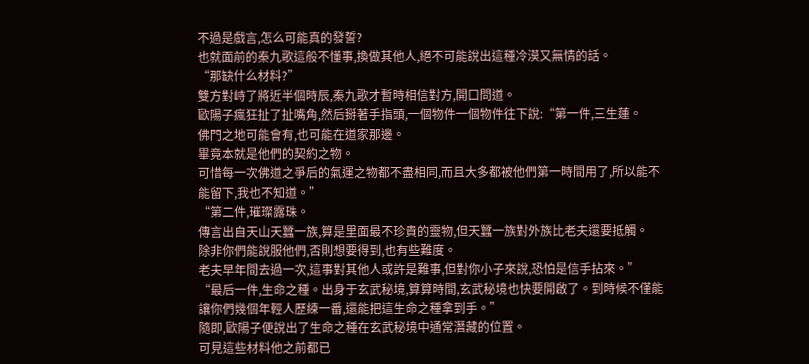不過是戲言,怎么可能真的發誓?
也就面前的秦九歌這般不懂事,換做其他人,絕不可能說出這種冷漠又無情的話。
“那缺什么材料?”
雙方對峙了將近半個時辰,秦九歌才暫時相信對方,開口問道。
歐陽子瘋狂扯了扯嘴角,然后掰著手指頭,一個物件一個物件往下說:“第一件,三生蓮。
佛門之地可能會有,也可能在道家那邊。
畢竟本就是他們的契約之物。
可惜每一次佛道之爭后的氣運之物都不盡相同,而且大多都被他們第一時間用了,所以能不能留下,我也不知道。”
“第二件,璀璨露珠。
傳言出自天山天蠶一族,算是里面最不珍貴的靈物,但天蠶一族對外族比老夫還要抵觸。
除非你們能說服他們,否則想要得到,也有些難度。
老夫早年間去過一次,這事對其他人或許是難事,但對你小子來說,恐怕是信手拈來。”
“最后一件,生命之種。出身于玄武秘境,算算時間,玄武秘境也快要開啟了。到時候不僅能讓你們幾個年輕人歷練一番,還能把這生命之種拿到手。”
隨即,歐陽子便說出了生命之種在玄武秘境中通常潛藏的位置。
可見這些材料他之前都已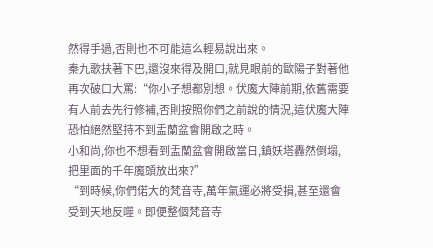然得手過,否則也不可能這么輕易說出來。
秦九歌扶著下巴,還沒來得及開口,就見眼前的歐陽子對著他再次破口大罵:“你小子想都別想。伏魔大陣前期,依舊需要有人前去先行修補,否則按照你們之前說的情況,這伏魔大陣恐怕絕然堅持不到盂蘭盆會開啟之時。
小和尚,你也不想看到盂蘭盆會開啟當日,鎮妖塔轟然倒塌,把里面的千年魔頭放出來?”
“到時候,你們偌大的梵音寺,萬年氣運必將受損,甚至還會受到天地反噬。即便整個梵音寺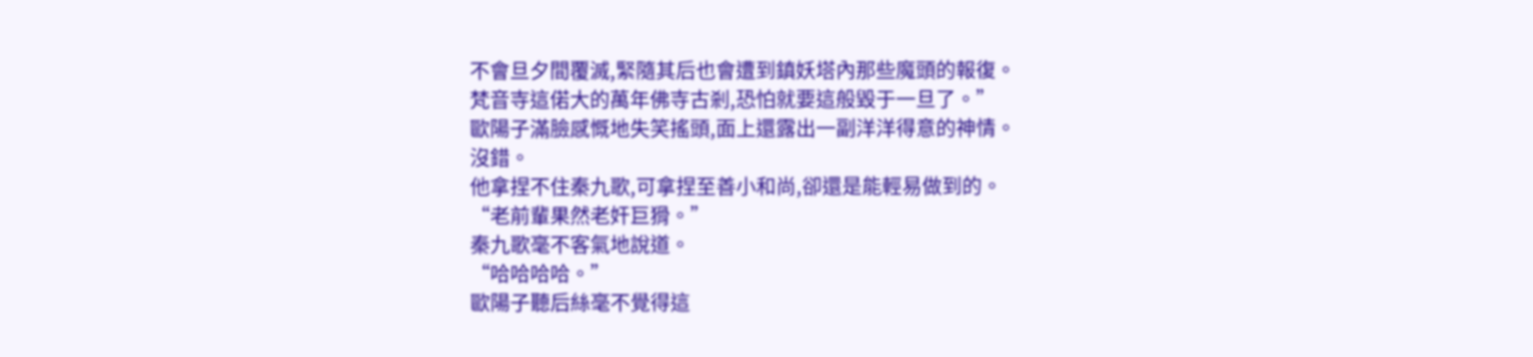不會旦夕間覆滅,緊隨其后也會遭到鎮妖塔內那些魔頭的報復。
梵音寺這偌大的萬年佛寺古剎,恐怕就要這般毀于一旦了。”
歐陽子滿臉感慨地失笑搖頭,面上還露出一副洋洋得意的神情。
沒錯。
他拿捏不住秦九歌,可拿捏至善小和尚,卻還是能輕易做到的。
“老前輩果然老奸巨猾。”
秦九歌毫不客氣地說道。
“哈哈哈哈。”
歐陽子聽后絲毫不覺得這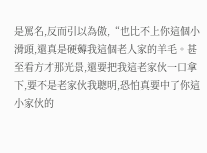是罵名,反而引以為傲,“也比不上你這個小滑頭,還真是硬薅我這個老人家的羊毛。甚至看方才那光景,還要把我這老家伙一口拿下,要不是老家伙我聰明,恐怕真要中了你這小家伙的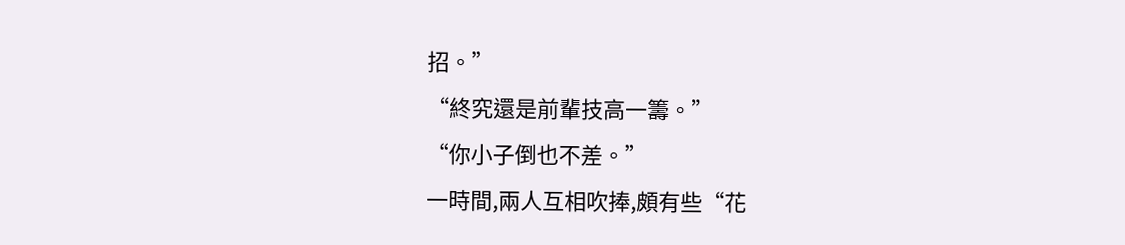招。”
“終究還是前輩技高一籌。”
“你小子倒也不差。”
一時間,兩人互相吹捧,頗有些“花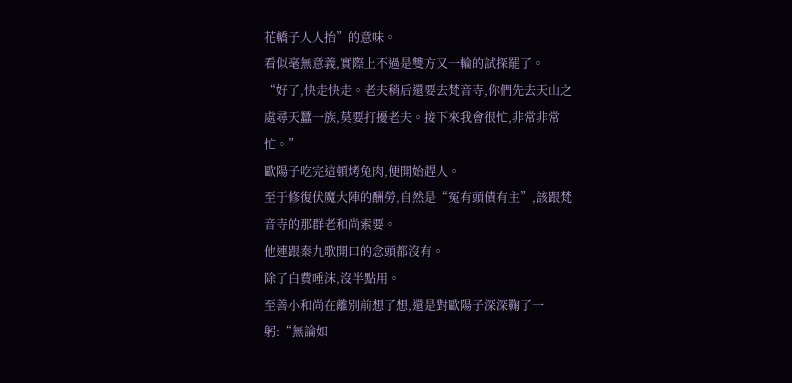花轎子人人抬”的意味。
看似毫無意義,實際上不過是雙方又一輪的試探罷了。
“好了,快走快走。老夫稍后還要去梵音寺,你們先去天山之處尋天蠶一族,莫要打擾老夫。接下來我會很忙,非常非常忙。”
歐陽子吃完這頓烤兔肉,便開始趕人。
至于修復伏魔大陣的酬勞,自然是“冤有頭債有主”,該跟梵音寺的那群老和尚索要。
他連跟秦九歌開口的念頭都沒有。
除了白費唾沫,沒半點用。
至善小和尚在離別前想了想,還是對歐陽子深深鞠了一躬:“無論如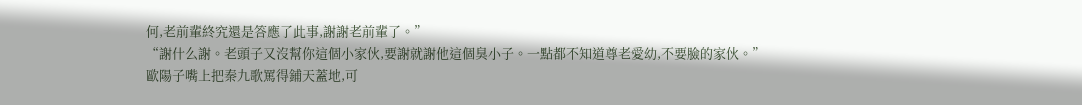何,老前輩終究還是答應了此事,謝謝老前輩了。”
“謝什么謝。老頭子又沒幫你這個小家伙,要謝就謝他這個臭小子。一點都不知道尊老愛幼,不要臉的家伙。”
歐陽子嘴上把秦九歌罵得鋪天蓋地,可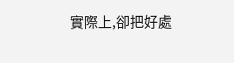實際上,卻把好處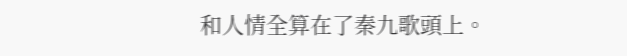和人情全算在了秦九歌頭上。